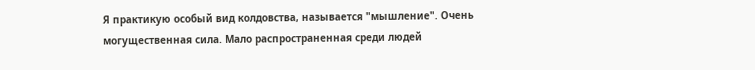Я практикую особый вид колдовства, называется "мышление". Очень могущественная сила. Мало распространенная среди людей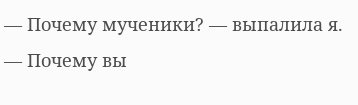— Почему мученики? — выпалила я. — Почему вы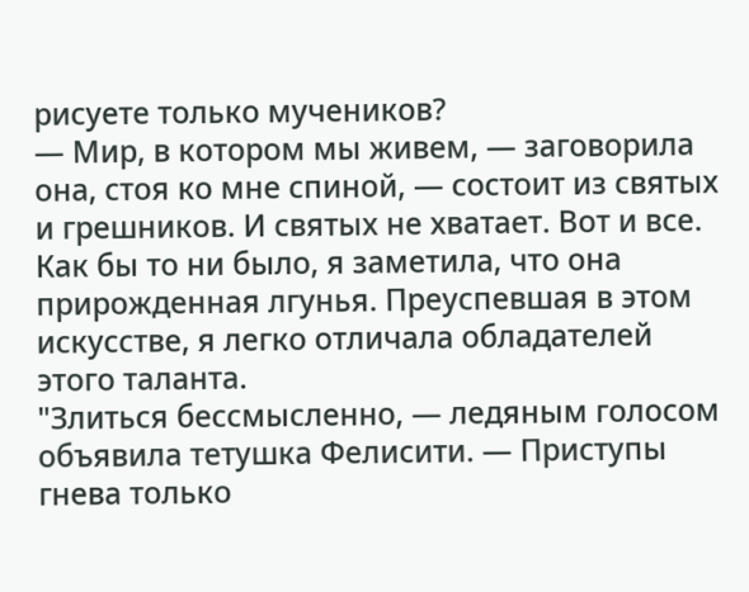рисуете только мучеников?
— Мир, в котором мы живем, — заговорила она, стоя ко мне спиной, — состоит из святых и грешников. И святых не хватает. Вот и все.
Как бы то ни было, я заметила, что она прирожденная лгунья. Преуспевшая в этом искусстве, я легко отличала обладателей этого таланта.
"Злиться бессмысленно, — ледяным голосом объявила тетушка Фелисити. — Приступы гнева только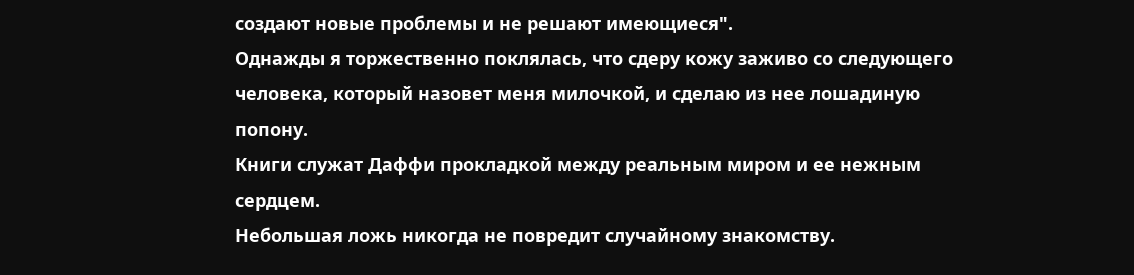создают новые проблемы и не решают имеющиеся".
Однажды я торжественно поклялась, что сдеру кожу заживо со следующего человека, который назовет меня милочкой, и сделаю из нее лошадиную попону.
Книги служат Даффи прокладкой между реальным миром и ее нежным сердцем.
Небольшая ложь никогда не повредит случайному знакомству.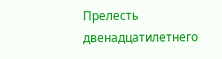Прелесть двенадцатилетнего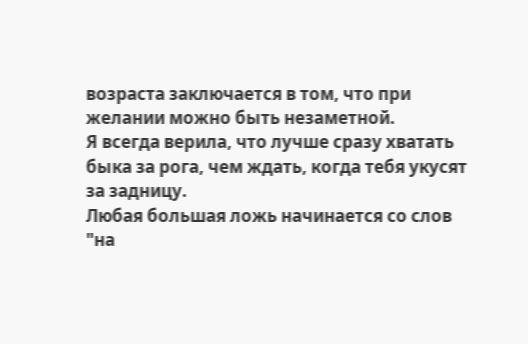возраста заключается в том, что при желании можно быть незаметной.
Я всегда верила, что лучше сразу хватать быка за рога, чем ждать, когда тебя укусят за задницу.
Любая большая ложь начинается со слов "на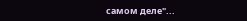самом деле"...